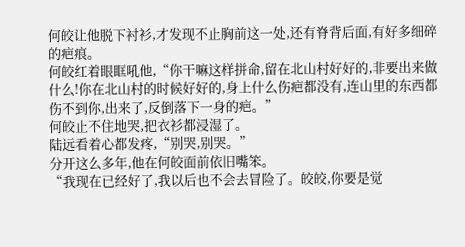何皎让他脱下衬衫,才发现不止胸前这一处,还有脊背后面,有好多细碎的疤痕。
何皎红着眼眶吼他,“你干嘛这样拼命,留在北山村好好的,非要出来做什么!你在北山村的时候好好的,身上什么伤疤都没有,连山里的东西都伤不到你,出来了,反倒落下一身的疤。”
何皎止不住地哭,把衣衫都浸湿了。
陆远看着心都发疼,“别哭,别哭。”
分开这么多年,他在何皎面前依旧嘴笨。
“我现在已经好了,我以后也不会去冒险了。皎皎,你要是觉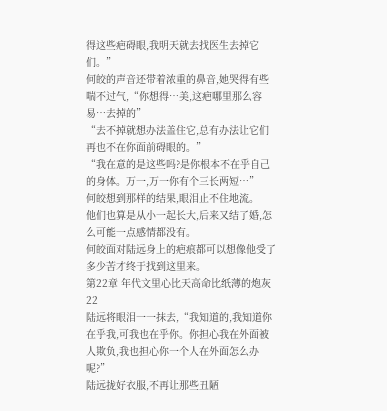得这些疤碍眼,我明天就去找医生去掉它们。”
何皎的声音还带着浓重的鼻音,她哭得有些喘不过气,“你想得…美,这疤哪里那么容易…去掉的”
“去不掉就想办法盖住它,总有办法让它们再也不在你面前碍眼的。”
“我在意的是这些吗?是你根本不在乎自己的身体。万一,万一你有个三长两短…”
何皎想到那样的结果,眼泪止不住地流。
他们也算是从小一起长大,后来又结了婚,怎么可能一点感情都没有。
何皎面对陆远身上的疤痕都可以想像他受了多少苦才终于找到这里来。
第22章 年代文里心比天高命比纸薄的炮灰 22
陆远将眼泪一一抹去,“我知道的,我知道你在乎我,可我也在乎你。你担心我在外面被人欺负,我也担心你一个人在外面怎么办呢?”
陆远拢好衣服,不再让那些丑陋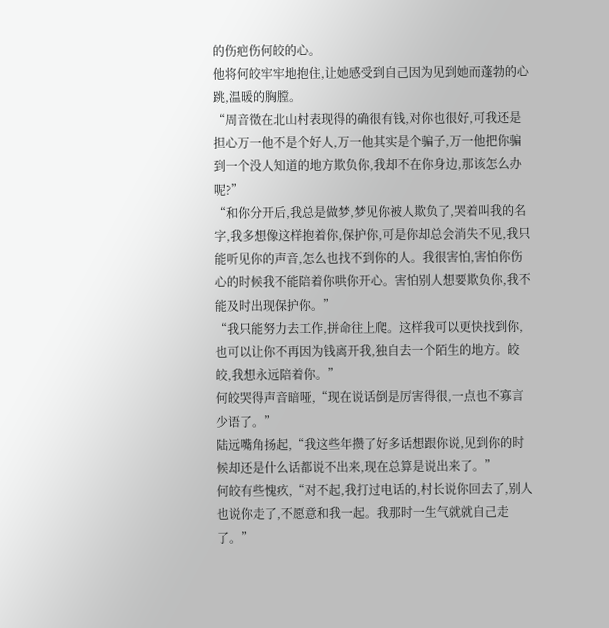的伤疤伤何皎的心。
他将何皎牢牢地抱住,让她感受到自己因为见到她而蓬勃的心跳,温暖的胸膛。
“周音徵在北山村表现得的确很有钱,对你也很好,可我还是担心万一他不是个好人,万一他其实是个骗子,万一他把你骗到一个没人知道的地方欺负你,我却不在你身边,那该怎么办呢?”
“和你分开后,我总是做梦,梦见你被人欺负了,哭着叫我的名字,我多想像这样抱着你,保护你,可是你却总会消失不见,我只能听见你的声音,怎么也找不到你的人。我很害怕,害怕你伤心的时候我不能陪着你哄你开心。害怕别人想要欺负你,我不能及时出现保护你。”
“我只能努力去工作,拼命往上爬。这样我可以更快找到你,也可以让你不再因为钱离开我,独自去一个陌生的地方。皎皎,我想永远陪着你。”
何皎哭得声音暗哑,“现在说话倒是厉害得很,一点也不寡言少语了。”
陆远嘴角扬起,“我这些年攒了好多话想跟你说,见到你的时候却还是什么话都说不出来,现在总算是说出来了。”
何皎有些愧疚,“对不起,我打过电话的,村长说你回去了,别人也说你走了,不愿意和我一起。我那时一生气就就自己走了。”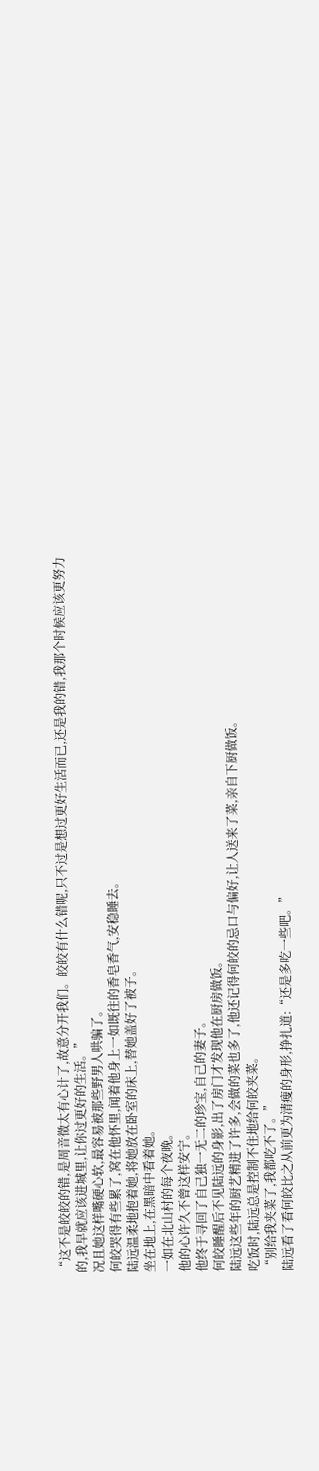“这不是皎皎的错,是周音徵太有心计了,故意分开我们。皎皎有什么错呢,只不过是想过更好生活而已,还是我的错,我那个时候应该更努力的,我早就应该进城里,让你过更好的生活。”
况且她这样嘴硬心软,最容易被那些野男人哄骗了。
何皎哭得有些累了,窝在他怀里,闻着他身上一如既往的香皂香气,安稳睡去。
陆远温柔地抱着她,将她放在卧室的床上,替她盖好了被子。
坐在地上,在黑暗中看着她。
一如在北山村的每个夜晚。
他的心许久不曾这样安宁。
他终于寻回了自己独一无二的珍宝,自己的妻子。
何皎睡醒后不见陆远的身影,出了房门才发现他在厨房做饭。
陆远这些年的厨艺精进了许多,会做的菜也多了,他还记得何皎的忌口与偏好,让人送来了菜,亲自下厨做饭。
吃饭时,陆远总是控制不住地给何皎夹菜。
“别给我夹菜了,我都吃不了。”
陆远看了看何皎比之从前更为清瘦的身形,挣扎道:“还是多吃一些吧。”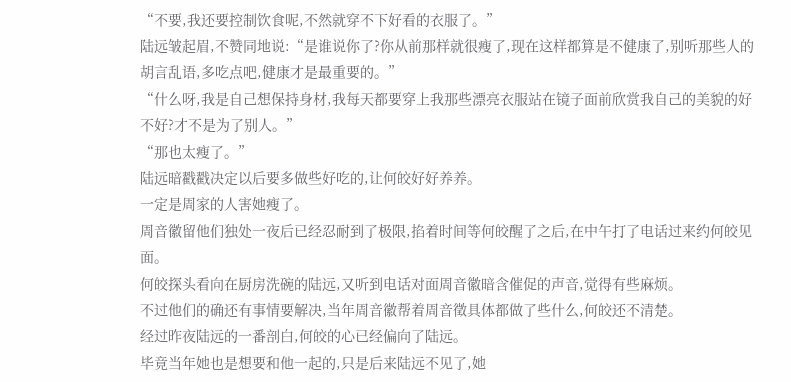“不要,我还要控制饮食呢,不然就穿不下好看的衣服了。”
陆远皱起眉,不赞同地说:“是谁说你了?你从前那样就很瘦了,现在这样都算是不健康了,别听那些人的胡言乱语,多吃点吧,健康才是最重要的。”
“什么呀,我是自己想保持身材,我每天都要穿上我那些漂亮衣服站在镜子面前欣赏我自己的美貌的好不好?才不是为了别人。”
“那也太瘦了。”
陆远暗戳戳决定以后要多做些好吃的,让何皎好好养养。
一定是周家的人害她瘦了。
周音徽留他们独处一夜后已经忍耐到了极限,掐着时间等何皎醒了之后,在中午打了电话过来约何皎见面。
何皎探头看向在厨房洗碗的陆远,又听到电话对面周音徽暗含催促的声音,觉得有些麻烦。
不过他们的确还有事情要解决,当年周音徽帮着周音徵具体都做了些什么,何皎还不清楚。
经过昨夜陆远的一番剖白,何皎的心已经偏向了陆远。
毕竟当年她也是想要和他一起的,只是后来陆远不见了,她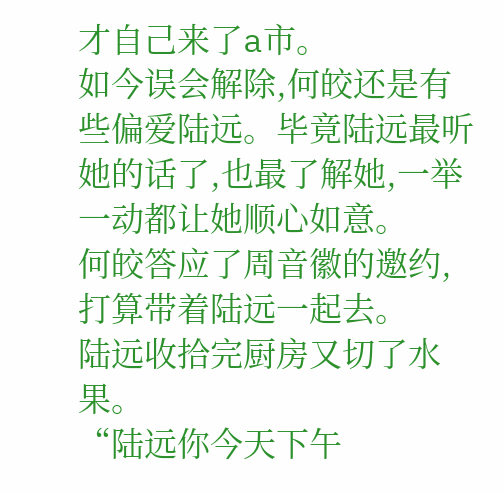才自己来了a市。
如今误会解除,何皎还是有些偏爱陆远。毕竟陆远最听她的话了,也最了解她,一举一动都让她顺心如意。
何皎答应了周音徽的邀约,打算带着陆远一起去。
陆远收拾完厨房又切了水果。
“陆远你今天下午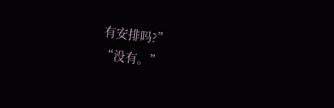有安排吗?”
“没有。”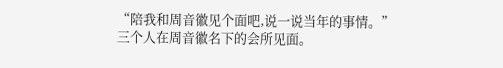“陪我和周音徽见个面吧,说一说当年的事情。”
三个人在周音徽名下的会所见面。